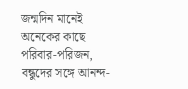জন্মদিন মানেই অনেকের কাছে পরিবার-পরিজন, বন্ধুদের সঙ্গে আনন্দ-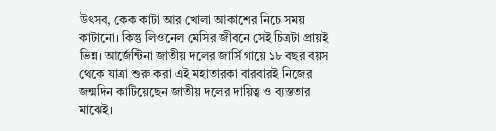উৎসব, কেক কাটা আর খোলা আকাশের নিচে সময় কাটানো। কিন্তু লিওনেল মেসির জীবনে সেই চিত্রটা প্রায়ই ভিন্ন। আর্জেন্টিনা জাতীয় দলের জার্সি গায়ে ১৮ বছর বয়স থেকে যাত্রা শুরু করা এই মহাতারকা বারবারই নিজের জন্মদিন কাটিয়েছেন জাতীয় দলের দায়িত্ব ও ব্যস্ততার মাঝেই।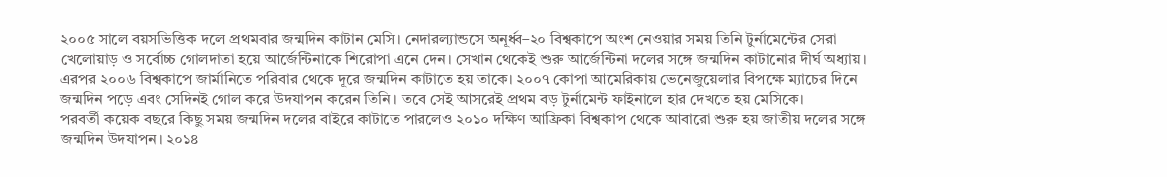২০০৫ সালে বয়সভিত্তিক দলে প্রথমবার জন্মদিন কাটান মেসি। নেদারল্যান্ডসে অনূর্ধ্ব–২০ বিশ্বকাপে অংশ নেওয়ার সময় তিনি টুর্নামেন্টের সেরা খেলোয়াড় ও সর্বোচ্চ গোলদাতা হয়ে আর্জেন্টিনাকে শিরোপা এনে দেন। সেখান থেকেই শুরু আর্জেন্টিনা দলের সঙ্গে জন্মদিন কাটানোর দীর্ঘ অধ্যায়।
এরপর ২০০৬ বিশ্বকাপে জার্মানিতে পরিবার থেকে দূরে জন্মদিন কাটাতে হয় তাকে। ২০০৭ কোপা আমেরিকায় ভেনেজুয়েলার বিপক্ষে ম্যাচের দিনে জন্মদিন পড়ে এবং সেদিনই গোল করে উদযাপন করেন তিনি। তবে সেই আসরেই প্রথম বড় টুর্নামেন্ট ফাইনালে হার দেখতে হয় মেসিকে।
পরবর্তী কয়েক বছরে কিছু সময় জন্মদিন দলের বাইরে কাটাতে পারলেও ২০১০ দক্ষিণ আফ্রিকা বিশ্বকাপ থেকে আবারো শুরু হয় জাতীয় দলের সঙ্গে জন্মদিন উদযাপন। ২০১৪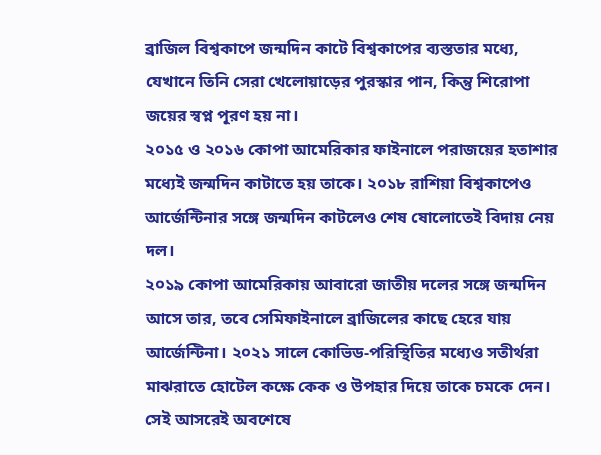ব্রাজিল বিশ্বকাপে জন্মদিন কাটে বিশ্বকাপের ব্যস্ততার মধ্যে, যেখানে তিনি সেরা খেলোয়াড়ের পুরস্কার পান, কিন্তু শিরোপা জয়ের স্বপ্ন পূরণ হয় না।
২০১৫ ও ২০১৬ কোপা আমেরিকার ফাইনালে পরাজয়ের হতাশার মধ্যেই জন্মদিন কাটাতে হয় তাকে। ২০১৮ রাশিয়া বিশ্বকাপেও আর্জেন্টিনার সঙ্গে জন্মদিন কাটলেও শেষ ষোলোতেই বিদায় নেয় দল।
২০১৯ কোপা আমেরিকায় আবারো জাতীয় দলের সঙ্গে জন্মদিন আসে তার, তবে সেমিফাইনালে ব্রাজিলের কাছে হেরে যায় আর্জেন্টিনা। ২০২১ সালে কোভিড-পরিস্থিতির মধ্যেও সতীর্থরা মাঝরাতে হোটেল কক্ষে কেক ও উপহার দিয়ে তাকে চমকে দেন। সেই আসরেই অবশেষে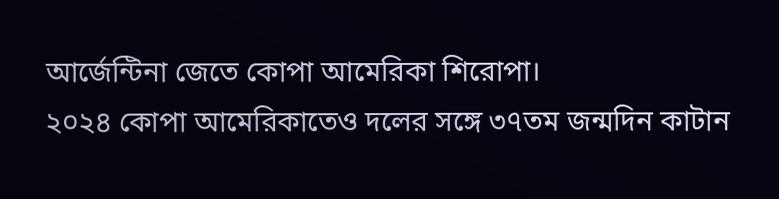আর্জেন্টিনা জেতে কোপা আমেরিকা শিরোপা।
২০২৪ কোপা আমেরিকাতেও দলের সঙ্গে ৩৭তম জন্মদিন কাটান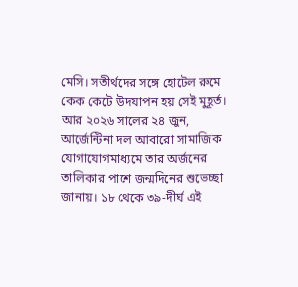মেসি। সতীর্থদের সঙ্গে হোটেল রুমে কেক কেটে উদযাপন হয় সেই মুহূর্ত।
আর ২০২৬ সালের ২৪ জুন, আর্জেন্টিনা দল আবারো সামাজিক যোগাযোগমাধ্যমে তার অর্জনের তালিকার পাশে জন্মদিনের শুভেচ্ছা জানায়। ১৮ থেকে ৩৯-দীর্ঘ এই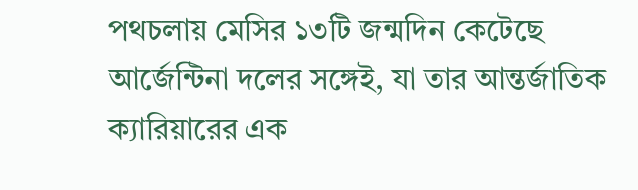পথচলায় মেসির ১৩টি জন্মদিন কেটেছে আর্জেন্টিনা দলের সঙ্গেই, যা তার আন্তর্জাতিক ক্যারিয়ারের এক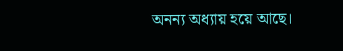অনন্য অধ্যায় হয়ে আছে।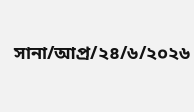সানা/আপ্র/২৪/৬/২০২৬